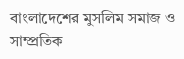বাংলাদেশের মুসলিম সমাজ ও সাম্প্রতিক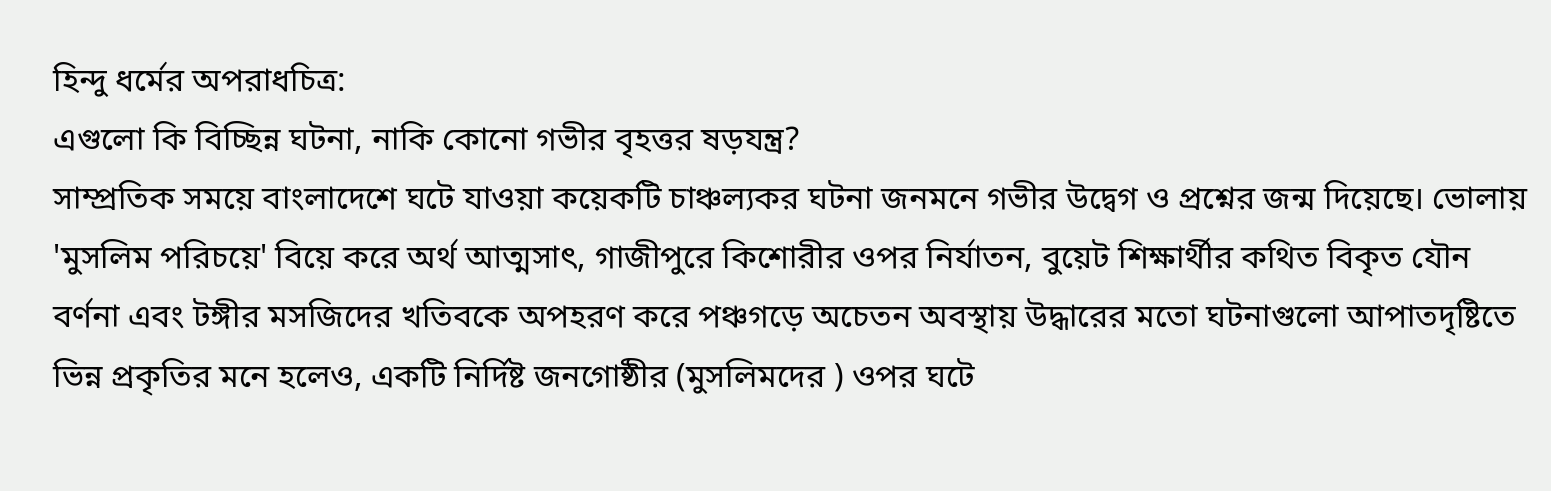হিন্দু ধর্মের অপরাধচিত্র:
এগুলো কি বিচ্ছিন্ন ঘটনা, নাকি কোনো গভীর বৃহত্তর ষড়যন্ত্র?
সাম্প্রতিক সময়ে বাংলাদেশে ঘটে যাওয়া কয়েকটি চাঞ্চল্যকর ঘটনা জনমনে গভীর উদ্বেগ ও প্রশ্নের জন্ম দিয়েছে। ভোলায় 'মুসলিম পরিচয়ে' বিয়ে করে অর্থ আত্মসাৎ, গাজীপুরে কিশোরীর ওপর নির্যাতন, বুয়েট শিক্ষার্থীর কথিত বিকৃত যৌন বর্ণনা এবং টঙ্গীর মসজিদের খতিবকে অপহরণ করে পঞ্চগড়ে অচেতন অবস্থায় উদ্ধারের মতো ঘটনাগুলো আপাতদৃষ্টিতে ভিন্ন প্রকৃতির মনে হলেও, একটি নির্দিষ্ট জনগোষ্ঠীর (মুসলিমদের ) ওপর ঘটে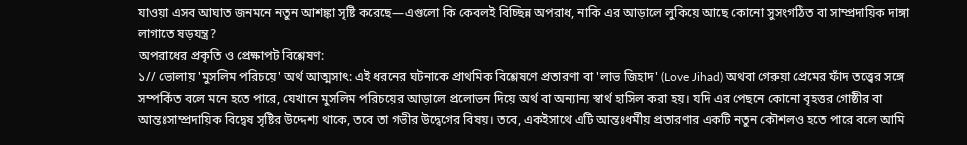যাওয়া এসব আঘাত জনমনে নতুন আশঙ্কা সৃষ্টি করেছে—এগুলো কি কেবলই বিচ্ছিন্ন অপরাধ, নাকি এর আড়ালে লুকিয়ে আছে কোনো সুসংগঠিত বা সাম্প্রদায়িক দাঙ্গা লাগাতে ষড়যন্ত্র?
অপরাধের প্রকৃতি ও প্রেক্ষাপট বিশ্লেষণ:
১// ভোলায় 'মুসলিম পরিচয়ে' অর্থ আত্মসাৎ: এই ধরনের ঘটনাকে প্রাথমিক বিশ্লেষণে প্রতারণা বা 'লাভ জিহাদ' (Love Jihad) অথবা গেরুয়া প্রেমের ফাঁদ তত্ত্বের সঙ্গে সম্পর্কিত বলে মনে হতে পারে, যেখানে মুসলিম পরিচয়ের আড়ালে প্রলোভন দিয়ে অর্থ বা অন্যান্য স্বার্থ হাসিল করা হয়। যদি এর পেছনে কোনো বৃহত্তর গোষ্ঠীর বা আন্তঃসাম্প্রদায়িক বিদ্বেষ সৃষ্টির উদ্দেশ্য থাকে, তবে তা গভীর উদ্বেগের বিষয়। তবে, একইসাথে এটি আন্তঃধর্মীয় প্রতারণার একটি নতুন কৌশলও হতে পারে বলে আমি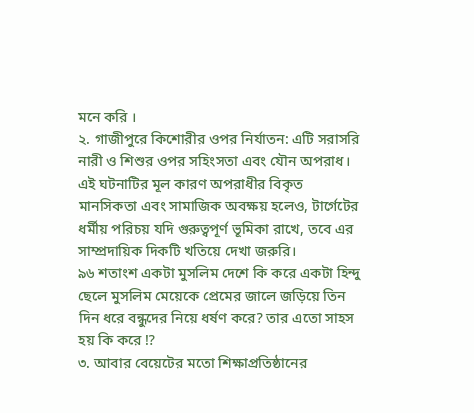মনে করি ।
২. গাজীপুরে কিশোরীর ওপর নির্যাতন: এটি সরাসরি নারী ও শিশুর ওপর সহিংসতা এবং যৌন অপরাধ। এই ঘটনাটির মূল কারণ অপরাধীর বিকৃত মানসিকতা এবং সামাজিক অবক্ষয় হলেও, টার্গেটের ধর্মীয় পরিচয় যদি গুরুত্বপূর্ণ ভূমিকা রাখে, তবে এর সাম্প্রদায়িক দিকটি খতিয়ে দেখা জরুরি।
৯৬ শতাংশ একটা মুসলিম দেশে কি করে একটা হিন্দু ছেলে মুসলিম মেয়েকে প্রেমের জালে জড়িয়ে তিন দিন ধরে বন্ধুদের নিয়ে ধর্ষণ করে? তার এতো সাহস হয় কি করে ⁉
৩. আবার বেয়েটের মতো শিক্ষাপ্রতিষ্ঠানের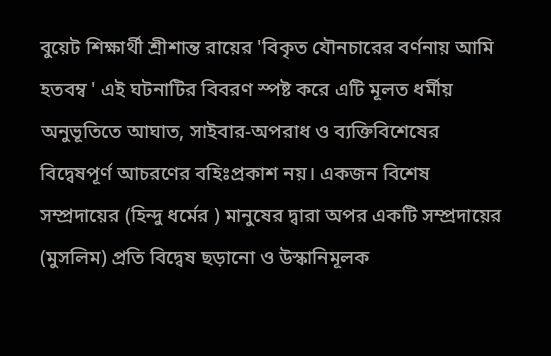বুয়েট শিক্ষার্থী শ্রীশান্ত রায়ের 'বিকৃত যৌনচারের বর্ণনায় আমি হতবম্ব ' এই ঘটনাটির বিবরণ স্পষ্ট করে এটি মূলত ধর্মীয় অনুভূতিতে আঘাত, সাইবার-অপরাধ ও ব্যক্তিবিশেষের বিদ্বেষপূর্ণ আচরণের বহিঃপ্রকাশ নয়। একজন বিশেষ সম্প্রদায়ের (হিন্দু ধর্মের ) মানুষের দ্বারা অপর একটি সম্প্রদায়ের (মুসলিম) প্রতি বিদ্বেষ ছড়ানো ও উস্কানিমূলক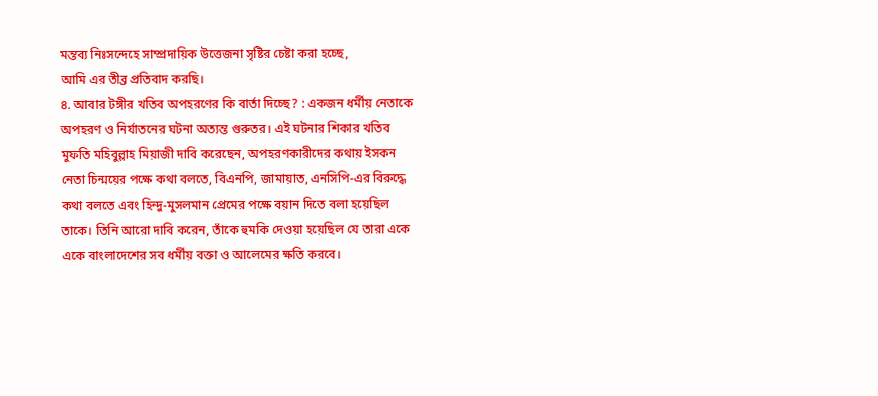মন্তব্য নিঃসন্দেহে সাম্প্রদায়িক উত্তেজনা সৃষ্টির চেষ্টা করা হচ্ছে,
আমি এর তীব্র প্রতিবাদ করছি।
৪. আবার টঙ্গীর খতিব অপহরণের কি বার্তা দিচ্ছে? : একজন ধর্মীয় নেতাকে অপহরণ ও নির্যাতনের ঘটনা অত্যন্ত গুরুতর। এই ঘটনার শিকার খতিব মুফতি মহিবুল্লাহ মিয়াজী দাবি করেছেন, অপহরণকারীদের কথায় ইসকন নেতা চিন্ময়ের পক্ষে কথা বলতে, বিএনপি, জামায়াত, এনসিপি-এর বিরুদ্ধে কথা বলতে এবং হিন্দু-মুসলমান প্রেমের পক্ষে বয়ান দিতে বলা হয়েছিল তাকে। তিনি আরো দাবি করেন, তাঁকে হুমকি দেওয়া হয়েছিল যে তারা একে একে বাংলাদেশের সব ধর্মীয় বক্তা ও আলেমের ক্ষতি করবে।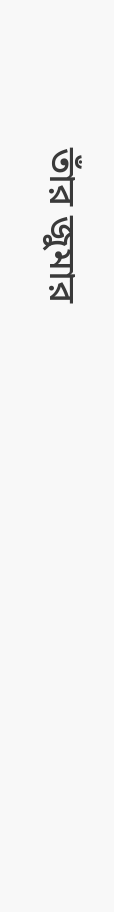তাঁর জুমার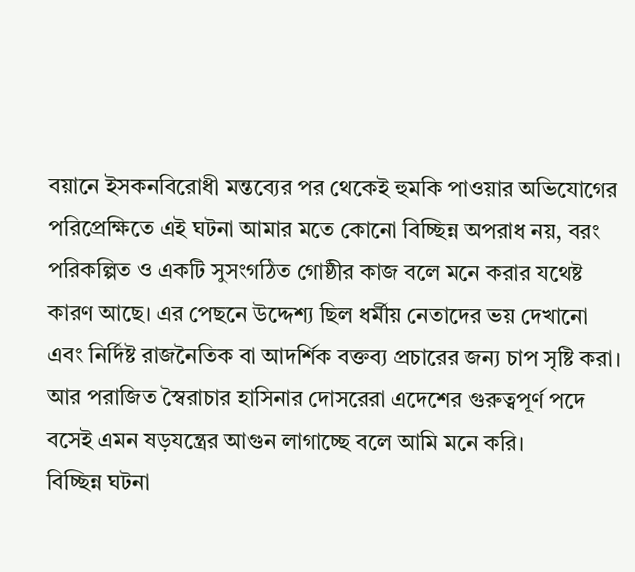বয়ানে ইসকনবিরোধী মন্তব্যের পর থেকেই হুমকি পাওয়ার অভিযোগের পরিপ্রেক্ষিতে এই ঘটনা আমার মতে কোনো বিচ্ছিন্ন অপরাধ নয়, বরং পরিকল্পিত ও একটি সুসংগঠিত গোষ্ঠীর কাজ বলে মনে করার যথেষ্ট কারণ আছে। এর পেছনে উদ্দেশ্য ছিল ধর্মীয় নেতাদের ভয় দেখানো এবং নির্দিষ্ট রাজনৈতিক বা আদর্শিক বক্তব্য প্রচারের জন্য চাপ সৃষ্টি করা।
আর পরাজিত স্বৈরাচার হাসিনার দোসরেরা এদেশের গুরুত্বপূর্ণ পদে বসেই এমন ষড়যন্ত্রের আগুন লাগাচ্ছে বলে আমি মনে করি।
বিচ্ছিন্ন ঘটনা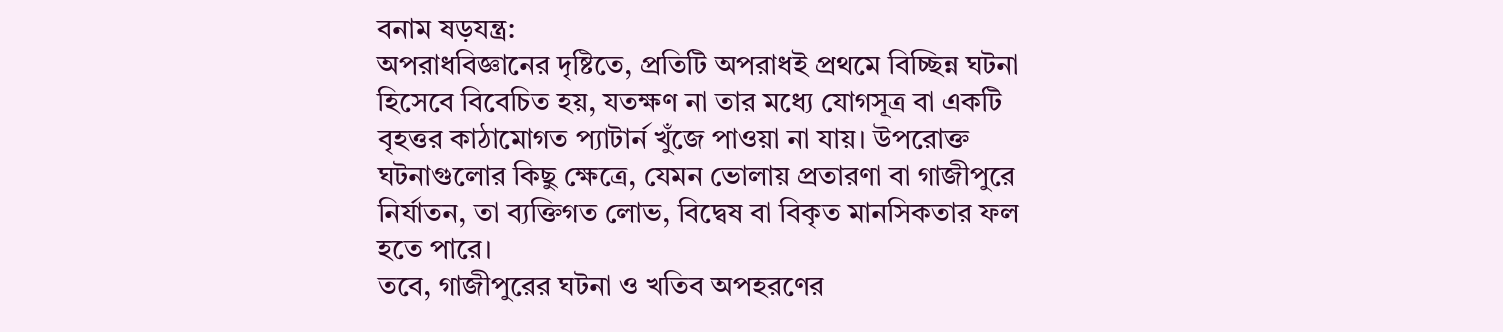বনাম ষড়যন্ত্র:
অপরাধবিজ্ঞানের দৃষ্টিতে, প্রতিটি অপরাধই প্রথমে বিচ্ছিন্ন ঘটনা হিসেবে বিবেচিত হয়, যতক্ষণ না তার মধ্যে যোগসূত্র বা একটি বৃহত্তর কাঠামোগত প্যাটার্ন খুঁজে পাওয়া না যায়। উপরোক্ত ঘটনাগুলোর কিছু ক্ষেত্রে, যেমন ভোলায় প্রতারণা বা গাজীপুরে নির্যাতন, তা ব্যক্তিগত লোভ, বিদ্বেষ বা বিকৃত মানসিকতার ফল হতে পারে।
তবে, গাজীপুরের ঘটনা ও খতিব অপহরণের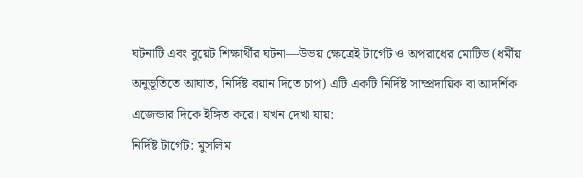ঘটনাটি এবং বুয়েট শিক্ষার্থীর ঘটনা—উভয় ক্ষেত্রেই টার্গেট ও অপরাধের মোটিভ (ধর্মীয় অনুভূতিতে আঘাত, নির্দিষ্ট বয়ান দিতে চাপ) এটি একটি নির্দিষ্ট সাম্প্রদায়িক বা আদর্শিক এজেন্ডার দিকে ইঙ্গিত করে। যখন দেখা যায়:
নির্দিষ্ট টার্গেট: মুসলিম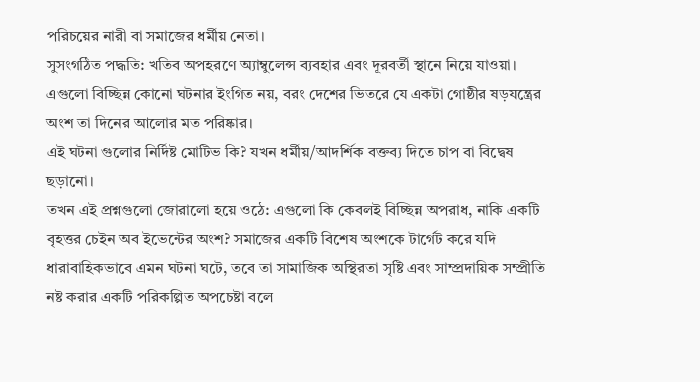পরিচয়ের নারী বা সমাজের ধর্মীয় নেতা।
সুসংগঠিত পদ্ধতি: খতিব অপহরণে অ্যাম্বুলেন্স ব্যবহার এবং দূরবর্তী স্থানে নিয়ে যাওয়া। এগুলো বিচ্ছিন্ন কোনো ঘটনার ইংগিত নয়, বরং দেশের ভিতরে যে একটা গোষ্ঠীর ষড়যন্ত্রের অংশ তা দিনের আলোর মত পরিষ্কার।
এই ঘটনা গুলোর নির্দিষ্ট মোটিভ কি? যখন ধর্মীয়/আদর্শিক বক্তব্য দিতে চাপ বা বিদ্বেষ ছড়ানো।
তখন এই প্রশ্নগুলো জোরালো হয়ে ওঠে: এগুলো কি কেবলই বিচ্ছিন্ন অপরাধ, নাকি একটি বৃহত্তর চেইন অব ইভেন্টের অংশ? সমাজের একটি বিশেষ অংশকে টার্গেট করে যদি ধারাবাহিকভাবে এমন ঘটনা ঘটে, তবে তা সামাজিক অস্থিরতা সৃষ্টি এবং সাম্প্রদায়িক সম্প্রীতি নষ্ট করার একটি পরিকল্পিত অপচেষ্টা বলে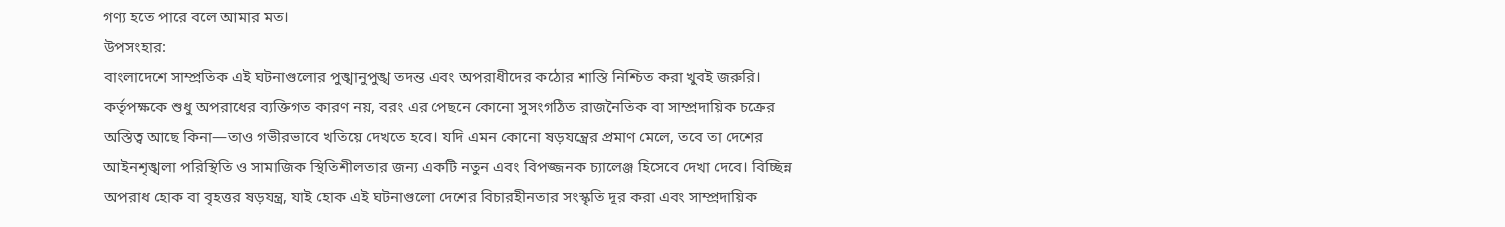গণ্য হতে পারে বলে আমার মত।
উপসংহার:
বাংলাদেশে সাম্প্রতিক এই ঘটনাগুলোর পুঙ্খানুপুঙ্খ তদন্ত এবং অপরাধীদের কঠোর শাস্তি নিশ্চিত করা খুবই জরুরি। কর্তৃপক্ষকে শুধু অপরাধের ব্যক্তিগত কারণ নয়, বরং এর পেছনে কোনো সুসংগঠিত রাজনৈতিক বা সাম্প্রদায়িক চক্রের অস্তিত্ব আছে কিনা—তাও গভীরভাবে খতিয়ে দেখতে হবে। যদি এমন কোনো ষড়যন্ত্রের প্রমাণ মেলে, তবে তা দেশের আইনশৃঙ্খলা পরিস্থিতি ও সামাজিক স্থিতিশীলতার জন্য একটি নতুন এবং বিপজ্জনক চ্যালেঞ্জ হিসেবে দেখা দেবে। বিচ্ছিন্ন অপরাধ হোক বা বৃহত্তর ষড়যন্ত্র, যাই হোক এই ঘটনাগুলো দেশের বিচারহীনতার সংস্কৃতি দূর করা এবং সাম্প্রদায়িক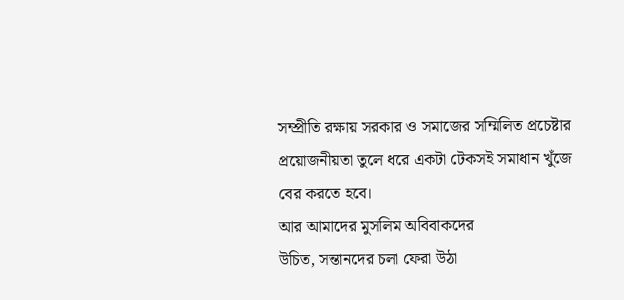সম্প্রীতি রক্ষায় সরকার ও সমাজের সম্মিলিত প্রচেষ্টার প্রয়োজনীয়তা তুলে ধরে একটা টেকসই সমাধান খুঁজে বের করতে হবে।
আর আমাদের মুসলিম অবিবাকদের
উচিত, সন্তানদের চলা ফেরা উঠা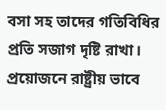বসা সহ তাদের গতিবিধির প্রতি সজাগ দৃষ্টি রাখা।
প্রয়োজনে রাষ্ট্রীয় ভাবে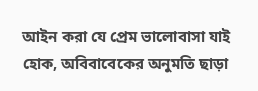আইন করা যে প্রেম ভালোবাসা যাই হোক, অবিবাবেকের অনুমতি ছাড়া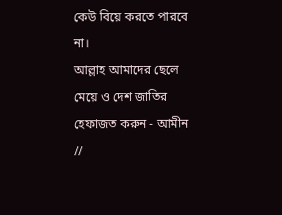কেউ বিয়ে করতে পারবে না।
আল্লাহ আমাদের ছেলে মেয়ে ও দেশ জাতির হেফাজত করুন - আমীন //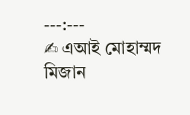---:---
✍ এআই মোহাম্মদ মিজান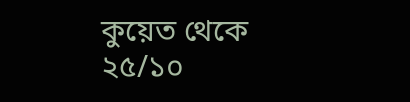কুয়েত থেকে
২৫/১০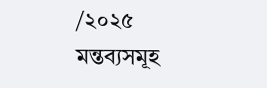/২০২৫
মন্তব্যসমূহ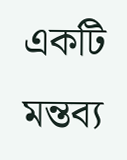একটি মন্তব্য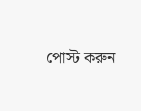পোস্ট করুন